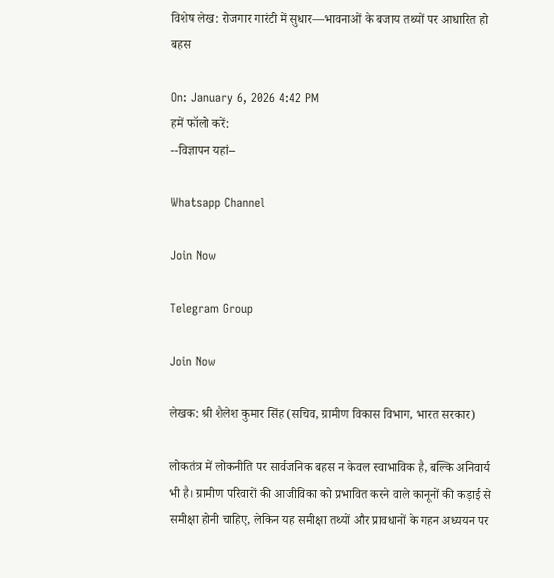विशेष लेख: रोजगार गारंटी में सुधार—भावनाओं के बजाय तथ्यों पर आधारित हो बहस

On: January 6, 2026 4:42 PM
हमें फॉलो करें:
--विज्ञापन यहां--

Whatsapp Channel

Join Now

Telegram Group

Join Now

लेखक: श्री शैलेश कुमार सिंह (सचिव, ग्रामीण विकास विभाग, भारत सरकार)

लोकतंत्र में लोकनीति पर सार्वजनिक बहस न केवल स्वाभाविक है, बल्कि अनिवार्य भी है। ग्रामीण परिवारों की आजीविका को प्रभावित करने वाले कानूनों की कड़ाई से समीक्षा होनी चाहिए, लेकिन यह समीक्षा तथ्यों और प्रावधानों के गहन अध्ययन पर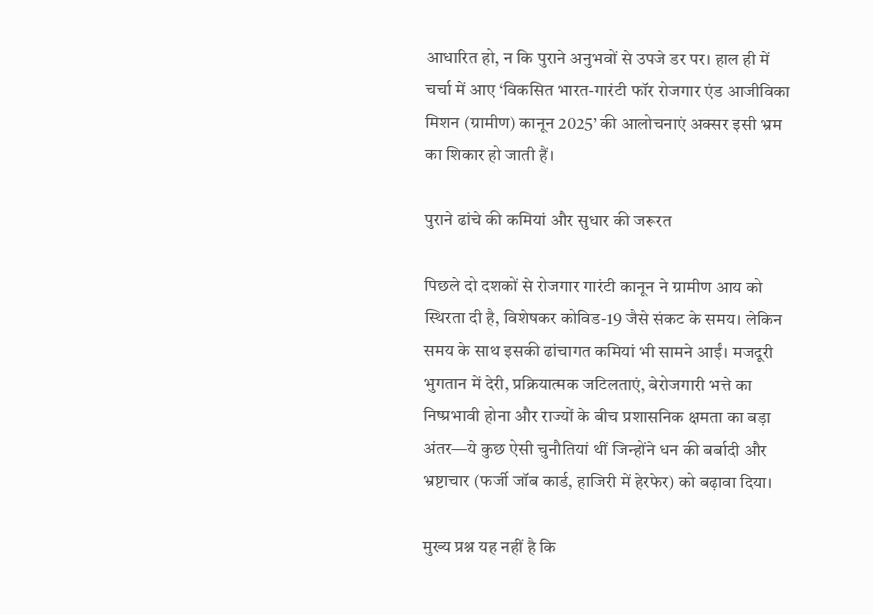आधारित हो, न कि पुराने अनुभवों से उपजे डर पर। हाल ही में चर्चा में आए ‘विकसित भारत-गारंटी फॉर रोजगार एंड आजीविका मिशन (ग्रामीण) कानून 2025’ की आलोचनाएं अक्सर इसी भ्रम का शिकार हो जाती हैं।

पुराने ढांचे की कमियां और सुधार की जरूरत

पिछले दो दशकों से रोजगार गारंटी कानून ने ग्रामीण आय को स्थिरता दी है, विशेषकर कोविड-19 जैसे संकट के समय। लेकिन समय के साथ इसकी ढांचागत कमियां भी सामने आईं। मजदूरी भुगतान में देरी, प्रक्रियात्मक जटिलताएं, बेरोजगारी भत्ते का निष्प्रभावी होना और राज्यों के बीच प्रशासनिक क्षमता का बड़ा अंतर—ये कुछ ऐसी चुनौतियां थीं जिन्होंने धन की बर्बादी और भ्रष्टाचार (फर्जी जॉब कार्ड, हाजिरी में हेरफेर) को बढ़ावा दिया।

मुख्य प्रश्न यह नहीं है कि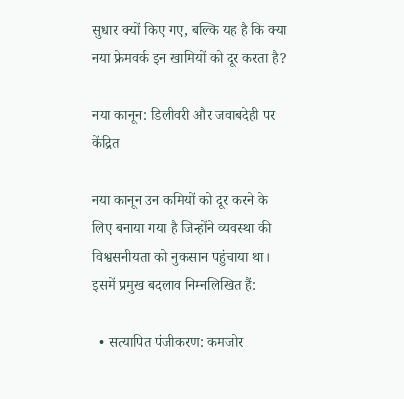सुधार क्यों किए गए, बल्कि यह है कि क्या नया फ्रेमवर्क इन खामियों को दूर करता है?

नया कानून: डिलीवरी और जवाबदेही पर केंद्रित

नया कानून उन कमियों को दूर करने के लिए बनाया गया है जिन्होंने व्यवस्था की विश्वसनीयता को नुकसान पहुंचाया था। इसमें प्रमुख बदलाव निम्नलिखित हैं:

  • सत्यापित पंजीकरण: कमजोर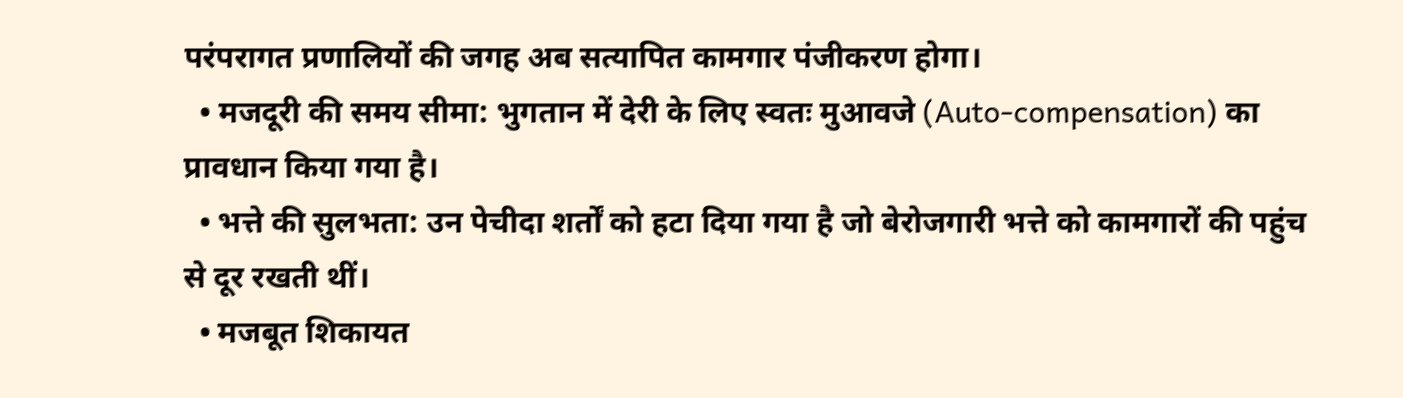परंपरागत प्रणालियों की जगह अब सत्यापित कामगार पंजीकरण होगा।
  • मजदूरी की समय सीमा: भुगतान में देरी के लिए स्वतः मुआवजे (Auto-compensation) का प्रावधान किया गया है।
  • भत्ते की सुलभता: उन पेचीदा शर्तों को हटा दिया गया है जो बेरोजगारी भत्ते को कामगारों की पहुंच से दूर रखती थीं।
  • मजबूत शिकायत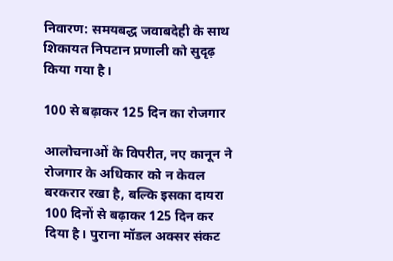निवारण: समयबद्ध जवाबदेही के साथ शिकायत निपटान प्रणाली को सुदृढ़ किया गया है।

100 से बढ़ाकर 125 दिन का रोजगार

आलोचनाओं के विपरीत, नए कानून ने रोजगार के अधिकार को न केवल बरकरार रखा है, बल्कि इसका दायरा 100 दिनों से बढ़ाकर 125 दिन कर दिया है। पुराना मॉडल अक्सर संकट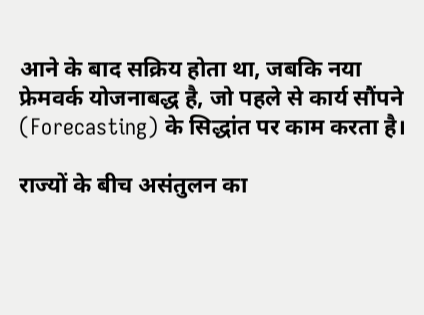आने के बाद सक्रिय होता था, जबकि नया फ्रेमवर्क योजनाबद्ध है, जो पहले से कार्य सौंपने (Forecasting) के सिद्धांत पर काम करता है।

राज्यों के बीच असंतुलन का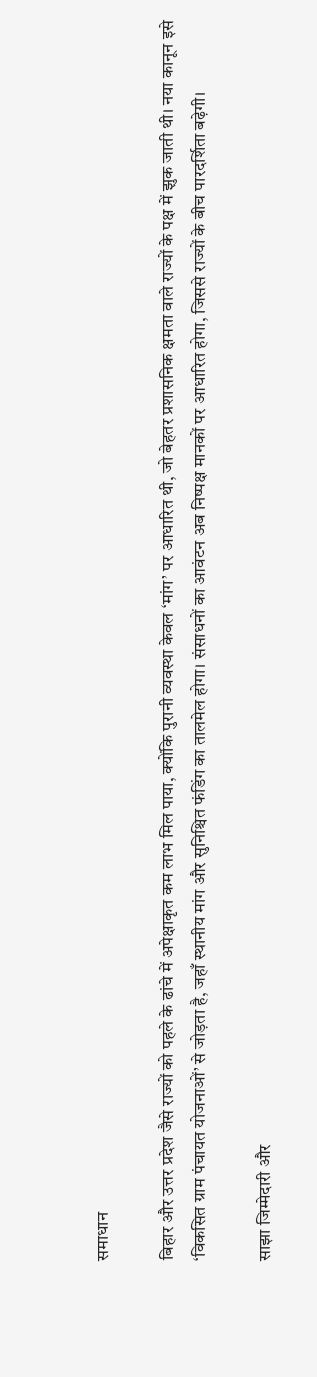समाधान

बिहार और उत्तर प्रदेश जैसे राज्यों को पहले के ढांचे में अपेक्षाकृत कम लाभ मिल पाया, क्योंकि पुरानी व्यवस्था केवल ‘मांग’ पर आधारित थी, जो बेहतर प्रशासनिक क्षमता वाले राज्यों के पक्ष में झुक जाती थी। नया कानून इसे ‘विकसित ग्राम पंचायत योजनाओं’ से जोड़ता है, जहाँ स्थानीय मांग और सुनिश्चित फंडिंग का तालमेल होगा। संसाधनों का आवंटन अब निष्पक्ष मानकों पर आधारित होगा, जिससे राज्यों के बीच पारदर्शिता बढ़ेगी।

साझा जिम्मेदारी और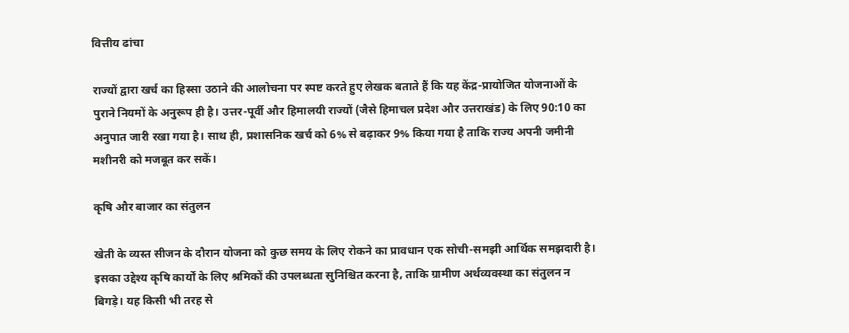वित्तीय ढांचा

राज्यों द्वारा खर्च का हिस्सा उठाने की आलोचना पर स्पष्ट करते हुए लेखक बताते हैं कि यह केंद्र-प्रायोजित योजनाओं के पुराने नियमों के अनुरूप ही है। उत्तर-पूर्वी और हिमालयी राज्यों (जैसे हिमाचल प्रदेश और उत्तराखंड) के लिए 90:10 का अनुपात जारी रखा गया है। साथ ही, प्रशासनिक खर्च को 6% से बढ़ाकर 9% किया गया है ताकि राज्य अपनी जमीनी मशीनरी को मजबूत कर सकें।

कृषि और बाजार का संतुलन

खेती के व्यस्त सीजन के दौरान योजना को कुछ समय के लिए रोकने का प्रावधान एक सोची-समझी आर्थिक समझदारी है। इसका उद्देश्य कृषि कार्यों के लिए श्रमिकों की उपलब्धता सुनिश्चित करना है, ताकि ग्रामीण अर्थव्यवस्था का संतुलन न बिगड़े। यह किसी भी तरह से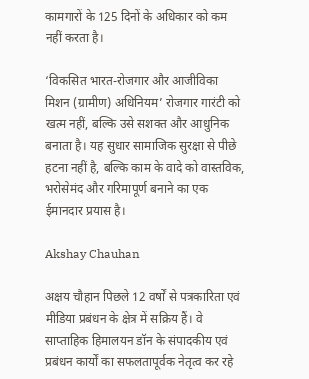कामगारों के 125 दिनों के अधिकार को कम नहीं करता है।

‘विकसित भारत-रोजगार और आजीविका मिशन (ग्रामीण) अधिनियम’ रोजगार गारंटी को खत्म नहीं, बल्कि उसे सशक्त और आधुनिक बनाता है। यह सुधार सामाजिक सुरक्षा से पीछे हटना नहीं है, बल्कि काम के वादे को वास्तविक, भरोसेमंद और गरिमापूर्ण बनाने का एक ईमानदार प्रयास है।

Akshay Chauhan

अक्षय चौहान पिछले 12 वर्षों से पत्रकारिता एवं मीडिया प्रबंधन के क्षेत्र में सक्रिय हैं। वे साप्ताहिक हिमालयन डॉन के संपादकीय एवं प्रबंधन कार्यों का सफलतापूर्वक नेतृत्व कर रहे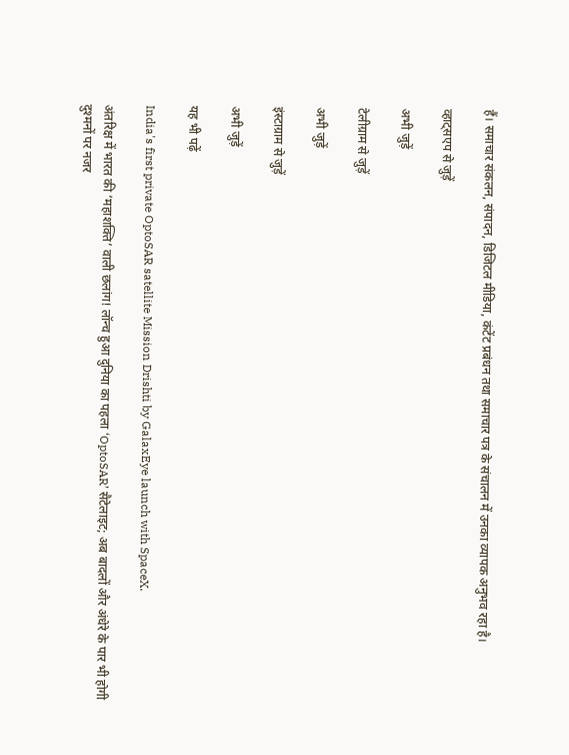हैं। समाचार संकलन, संपादन, डिजिटल मीडिया, कंटेंट प्रबंधन तथा समाचार पत्र के संचालन में उनका व्यापक अनुभव रहा है।

व्हाट्सएप से जुड़ें

अभी जुड़ें

टेलीग्राम से जुड़ें

अभी जुड़ें

इंस्टाग्राम से जुड़ें

अभी जुड़ें

यह भी पढ़ें

India's first private OptoSAR satellite Mission Drishti by GalaxEye launch with SpaceX.

अंतरिक्ष में भारत की ‘महाशक्ति’ वाली छलांग! लॉन्च हुआ दुनिया का पहला ‘OptoSAR’ सैटेलाइट; अब बादलों और अंधेरे के पार भी होगी दुश्मनों पर नजर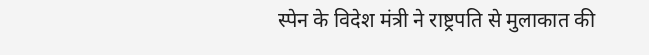स्पेन के विदेश मंत्री ने राष्ट्रपति से मुलाकात की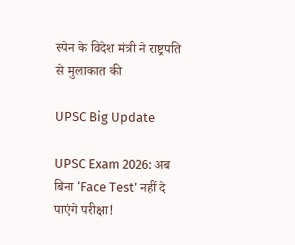स्पेन के विदेश मंत्री ने राष्ट्रपति से मुलाकात की

UPSC Big Update

UPSC Exam 2026: अब बिना ‘Face Test’ नहीं दे पाएंगे परीक्षा!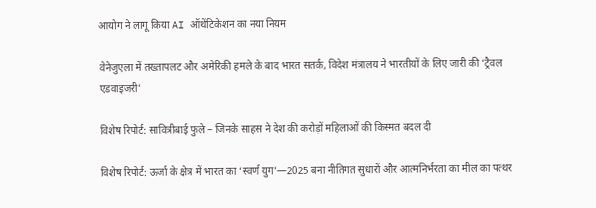आयोग ने लागू किया AI ऑथेंटिकेशन का नया नियम

वेनेजुएला में तख्तापलट और अमेरिकी हमले के बाद भारत सतर्क, विदेश मंत्रालय ने भारतीयों के लिए जारी की ‘ट्रैवल एडवाइजरी’

विशेष रिपोर्ट: सावित्रीबाई फुले – जिनके साहस ने देश की करोड़ों महिलाओं की किस्मत बदल दी

विशेष रिपोर्ट: ऊर्जा के क्षेत्र में भारत का ‘स्वर्ण युग’—2025 बना नीतिगत सुधारों और आत्मनिर्भरता का मील का पत्थर